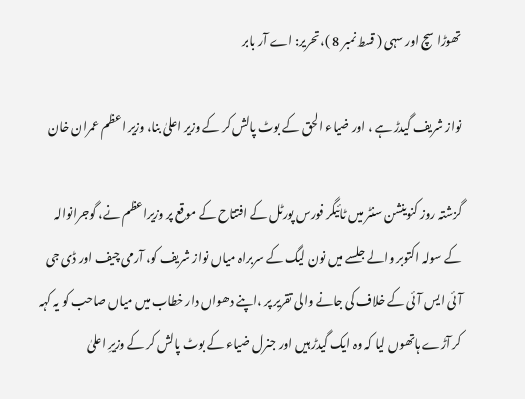تھوڑا سچ اور سہی ( قسط نمبر 8 )، تحریر: اے آر بابر

نواز شریف گیدڑ ہے ، اور ضیاء الحق کے بوٹ پالش کر کے وزیر اعلیٰ بنا، وزیر اعظم عمران خان

گزشتہ روز کنوینشن سنٹر میں ٹائیگر فورس پورٹل کے افتتاح کے موقع پر وزیراعظم نے، گوجرانوالہ کے سولہ اکتوبر والے جلسے میں نون لیگ کے سربراہ میاں نواز شریف کو، آرمی چیف اور ڈی جی آئی ایس آئی کے خلاف کی جانے والی تقریر پر ،اپنے دھواں دار خطاب میں میاں صاحب کو یہ کہہ کر آڑے ہاتھوں لیا کہ وہ ایک گیدڑ ہیں اور جنرل ضیاء کے بوٹ پالش کر کے وزیرِ اعلیٰ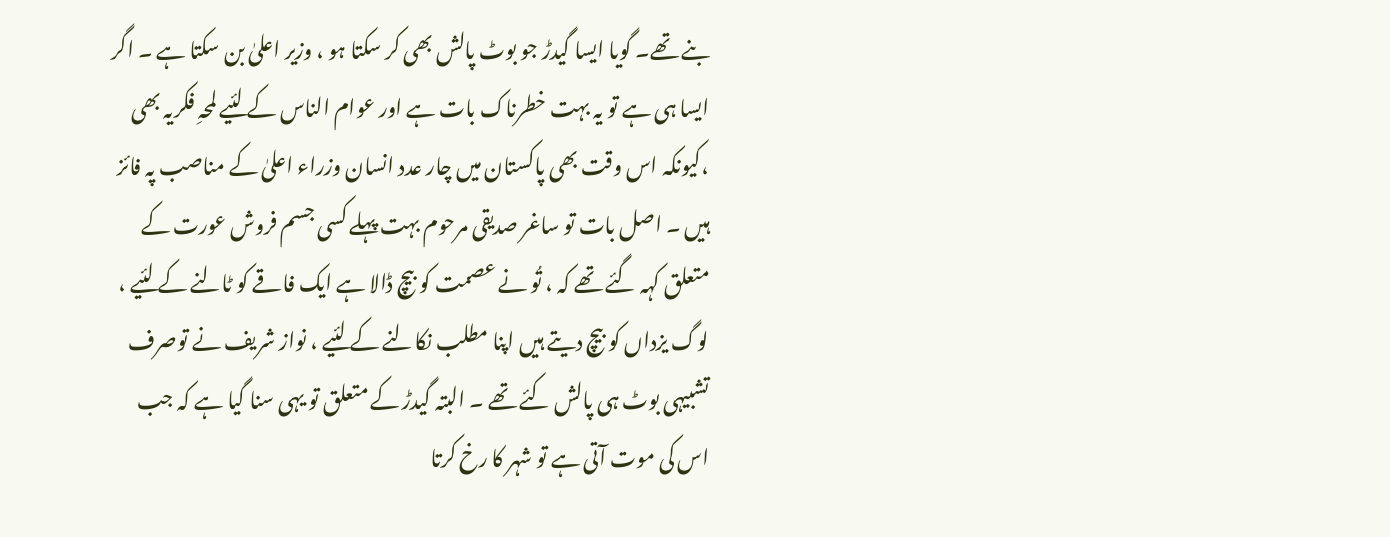بنے تھے۔ گویا ایسا گیدڑ جو بوٹ پالش بھی کر سکتا ہو ، وزیر اعلیٰ بن سکتا ہے ۔ اگر ایسا ہی ہے تو یہ بہت خطرناک بات ہے اور عوام الناس کے لئیے لمحہِ فکریہ بھی ،کیونکہ اس وقت بھی پاکستان میں چار عدد انسان وزراء اعلیٰ کے مناصب پہ فائز ہیں ۔ اصل بات تو ساغر صدیقی مرحوم بہت پہلے کسی جسم فروش عورت کے متعلق کہہ گئے تھے کہ ، تُو نے عصمت کو بیچ ڈالا ہے ایک فاقے کو ٹالنے کے لئیے ، لوگ یزداں کو بیچ دیتے ہیں اپنا مطلب نکالنے کے لئیے ، نواز شریف نے توصرف تشبیہی بوٹ ہی پالش کئے تھے ۔ البتہ گیدڑ کے متعلق تو یہی سنا گیا ہے کہ جب اس کی موت آتی ہے تو شہر کا رخ کرتا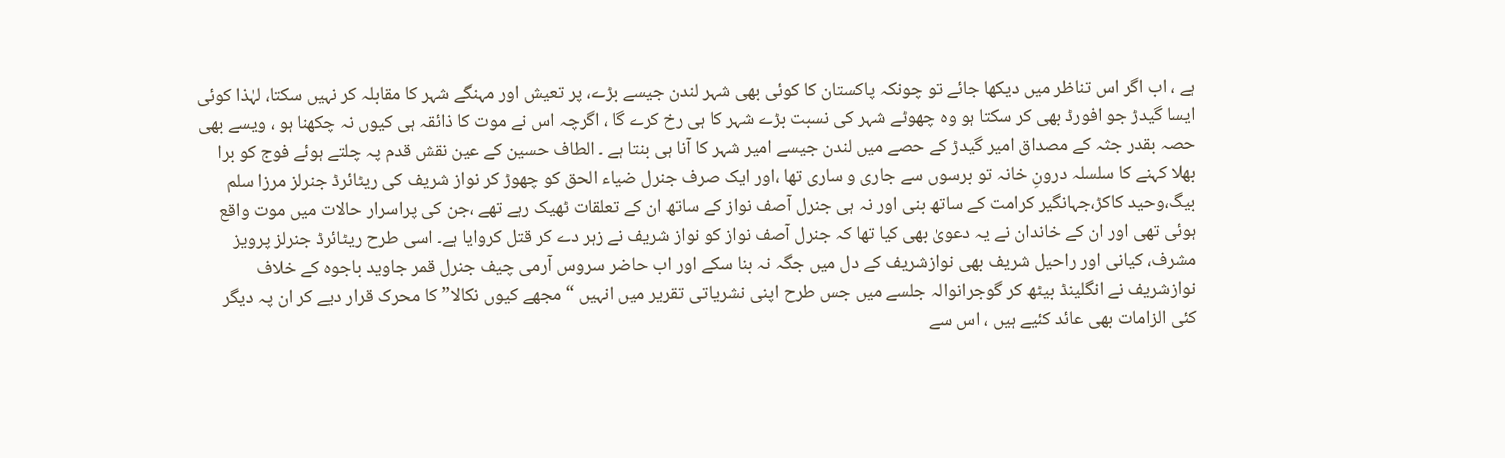ہے ، اب اگر اس تناظر میں دیکھا جائے تو چونکہ پاکستان کا کوئی بھی شہر لندن جیسے بڑے، پر تعیش اور مہنگے شہر کا مقابلہ کر نہیں سکتا، لہٰذا کوئی ایسا گیدڑ جو افورڈ بھی کر سکتا ہو وہ چھوٹے شہر کی نسبت بڑے شہر کا ہی رخ کرے گا ، اگرچہ اس نے موت کا ذائقہ ہی کیوں نہ چکھنا ہو ، ویسے بھی حصہ بقدر جثہ کے مصداق امیر گیدڑ کے حصے میں لندن جیسے امیر شہر کا آنا ہی بنتا ہے ۔ الطاف حسین کے عین نقش قدم پہ چلتے ہوئے فوج کو برا بھلا کہنے کا سلسلہ درونِ خانہ تو برسوں سے جاری و ساری تھا ،اور ایک صرف جنرل ضیاء الحق کو چھوڑ کر نواز شریف کی ریٹائرڈ جنرلز مرزا سلم بیگ،وحید کاکڑ،جہانگیر کرامت کے ساتھ بنی اور نہ ہی جنرل آصف نواز کے ساتھ ان کے تعلقات ٹھیک رہے تھے ،جن کی پراسرار حالات میں موت واقع ہوئی تھی اور ان کے خاندان نے یہ دعویٰ بھی کیا تھا کہ جنرل آصف نواز کو نواز شریف نے زہر دے کر قتل کروایا ہے۔ اسی طرح ریٹائرڈ جنرلز پرویز مشرف، کیانی اور راحیل شریف بھی نوازشریف کے دل میں جگہ نہ بنا سکے اور اب حاضر سروس آرمی چیف جنرل قمر جاوید باجوہ کے خلاف نوازشریف نے انگلینڈ بیٹھ کر گوجرانوالہ جلسے میں جس طرح اپنی نشریاتی تقریر میں انہیں “مجھے کیوں نکالا” کا محرک قرار دیے کر ان پہ دیگر کئی الزامات بھی عائد کئیے ہیں ، اس سے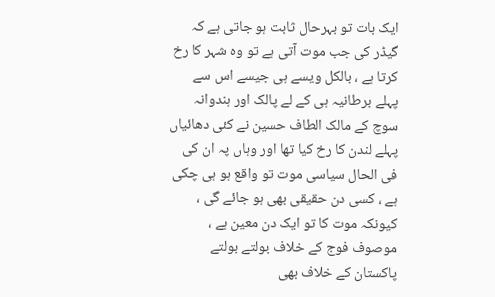ایک بات تو بہرحال ثابت ہو جاتی ہے کہ گیڈر کی جب موت آتی ہے تو وہ شہر کا رخ کرتا ہے ، بالکل ویسے ہی جیسے اس سے پہلے برطانیہ ہی کے لے پالک اور ہندوانہ سوچ کے مالک الطاف حسین نے کئی دھائیاں پہلے لندن کا رخ کیا تھا اور وہاں پہ ان کی فی الحال سیاسی موت تو واقع ہو ہی چکی ہے ، کسی دن حقیقی بھی ہو جائے گی ، کیونکہ موت کا تو ایک دن معین ہے ، موصوف فوج کے خلاف بولتے بولتے پاکستان کے خلاف بھی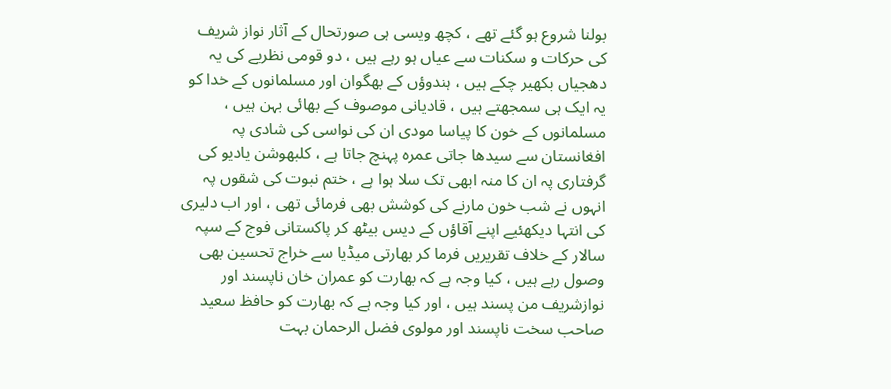بولنا شروع ہو گئے تھے ، کچھ ویسی ہی صورتحال کے آثار نواز شریف کی حرکات و سکنات سے عیاں ہو رہے ہیں ، دو قومی نظریے کی یہ دھجیاں بکھیر چکے ہیں ، ہندوؤں کے بھگوان اور مسلمانوں کے خدا کو یہ ایک ہی سمجھتے ہیں ، قادیانی موصوف کے بھائی بہن ہیں ، مسلمانوں کے خون کا پیاسا مودی ان کی نواسی کی شادی پہ افغانستان سے سیدھا جاتی عمرہ پہنچ جاتا ہے ، کلبھوشن یادیو کی گرفتاری پہ ان کا منہ ابھی تک سلا ہوا ہے ، ختم نبوت کی شقوں پہ انہوں نے شب خون مارنے کی کوشش بھی فرمائی تھی ، اور اب دلیری کی انتہا دیکھئیے اپنے آقاؤں کے دیس بیٹھ کر پاکستانی فوج کے سپہ سالار کے خلاف تقریریں فرما کر بھارتی میڈیا سے خراج تحسین بھی وصول رہے ہیں ، کیا وجہ ہے کہ بھارت کو عمران خان ناپسند اور نوازشریف من پسند ہیں ، اور کیا وجہ ہے کہ بھارت کو حافظ سعید صاحب سخت ناپسند اور مولوی فضل الرحمان بہت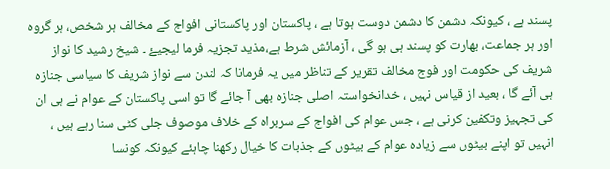پسند ہے ، کیونکہ دشمن کا دشمن دوست ہوتا ہے ، پاکستان اور پاکستانی افواج کے مخالف ہر شخص، ہر گروہ اور ہر جماعت، بھارت کو پسند ہی ہو گی ، آزمائش شرط ہے،مذید تجزیہ فرما لیجیۓ ۔ شیخ رشید کا نواز شریف کی حکومت اور فوج مخالف تقریر کے تناظر میں یہ فرمانا کہ لندن سے نواز شریف کا سیاسی جنازہ ہی آئے گا ، بعید از قیاس نہیں ، خدانخواستہ اصلی جنازہ بھی آ جائے گا تو اسی پاکستان کے عوام نے ہی ان کی تجہیز وتکفین کرنی ہے ، جس عوام کی افواج کے سربراہ کے خلاف موصوف جلی کٹی سنا رہے ہیں ، انہیں تو اپنے بیٹوں سے زیادہ عوام کے بیٹوں کے جذبات کا خیال رکھنا چاہئے کیونکہ کونسا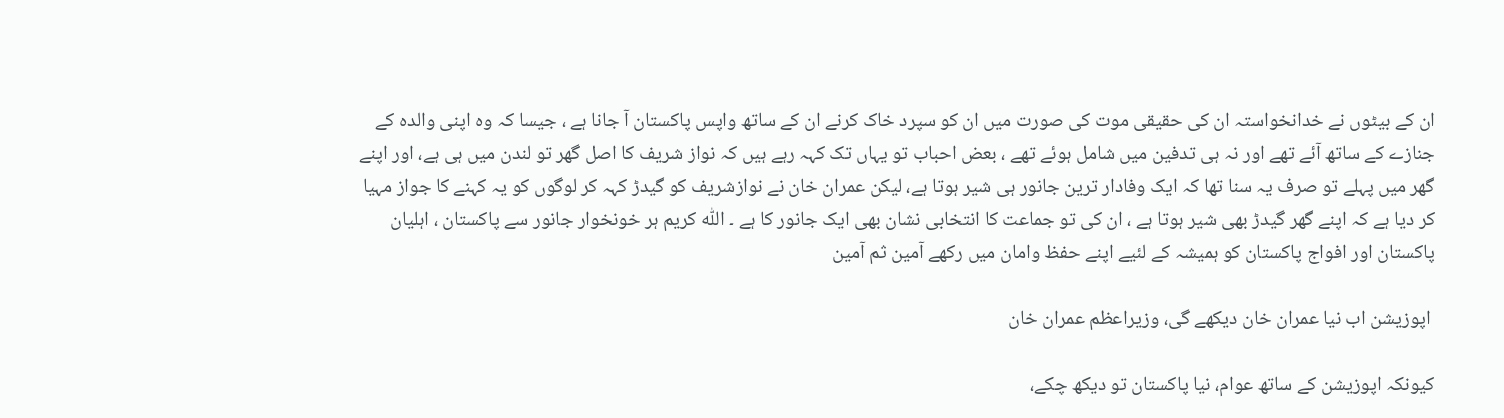ان کے بیٹوں نے خدانخواستہ ان کی حقیقی موت کی صورت میں ان کو سپرد خاک کرنے ان کے ساتھ واپس پاکستان آ جانا ہے ، جیسا کہ وہ اپنی والدہ کے جنازے کے ساتھ آئے تھے اور نہ ہی تدفین میں شامل ہوئے تھے ، بعض احباب تو یہاں تک کہہ رہے ہیں کہ نواز شریف کا اصل گھر تو لندن میں ہی ہے، اور اپنے گھر میں پہلے تو صرف یہ سنا تھا کہ ایک وفادار ترین جانور ہی شیر ہوتا ہے، لیکن عمران خان نے نوازشریف کو گیدڑ کہہ کر لوگوں کو یہ کہنے کا جواز مہیا کر دیا ہے کہ اپنے گھر گیدڑ بھی شیر ہوتا ہے ، ان کی تو جماعت کا انتخابی نشان بھی ایک جانور کا ہے ۔ اللّٰہ کریم ہر خونخوار جانور سے پاکستان ، اہلیان پاکستان اور افواج پاکستان کو ہمیشہ کے لئیے اپنے حفظ وامان میں رکھے آمین ثم آمین

 اپوزیشن اب نیا عمران خان دیکھے گی، وزیراعظم عمران خان

کیونکہ اپوزیشن کے ساتھ عوام، نیا پاکستان تو دیکھ چکے،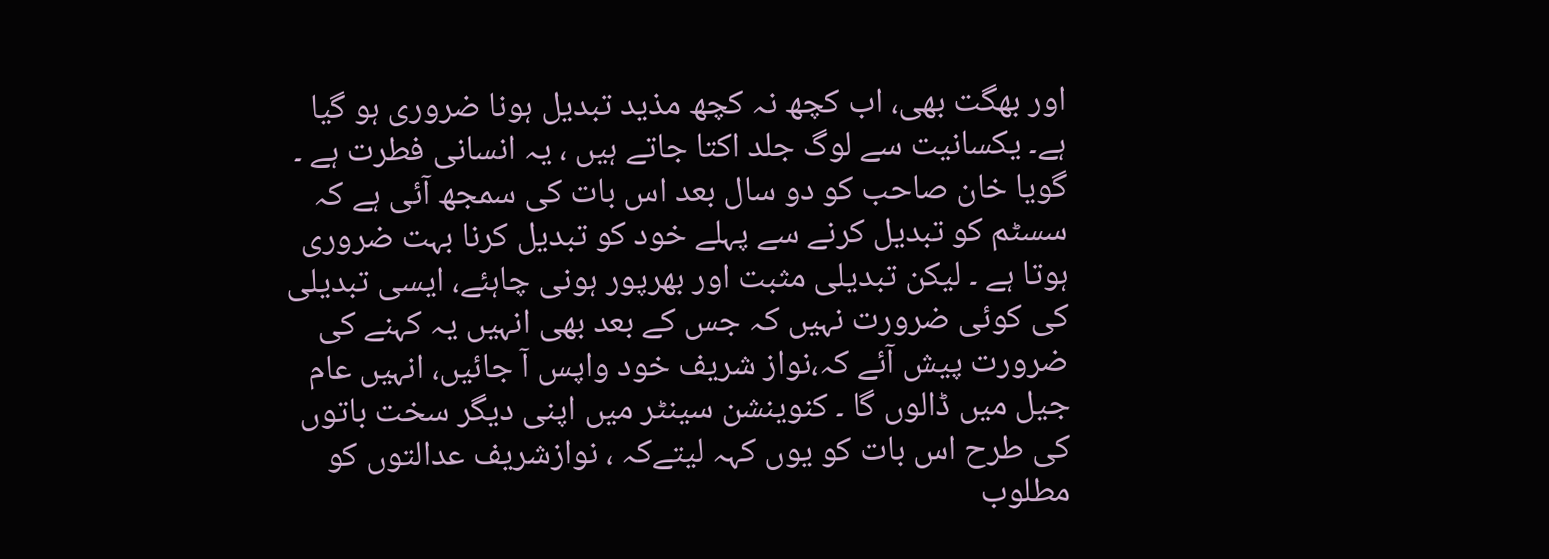اور بھگت بھی، اب کچھ نہ کچھ مذید تبدیل ہونا ضروری ہو گیا ہے۔ یکسانیت سے لوگ جلد اکتا جاتے ہیں ، یہ انسانی فطرت ہے ۔ گویا خان صاحب کو دو سال بعد اس بات کی سمجھ آئی ہے کہ سسٹم کو تبدیل کرنے سے پہلے خود کو تبدیل کرنا بہت ضروری ہوتا ہے ۔ لیکن تبدیلی مثبت اور بھرپور ہونی چاہئے، ایسی تبدیلی کی کوئی ضرورت نہیں کہ جس کے بعد بھی انہیں یہ کہنے کی ضرورت پیش آئے کہ،نواز شریف خود واپس آ جائیں، انہیں عام جیل میں ڈالوں گا ۔ کنوینشن سینٹر میں اپنی دیگر سخت باتوں کی طرح اس بات کو یوں کہہ لیتےکہ ، نوازشریف عدالتوں کو مطلوب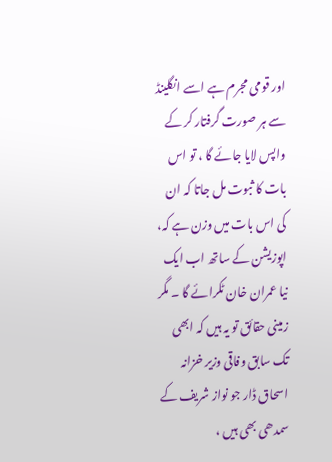اور قومی مجرم ہے اسے انگلینڈ سے ہر صورت گرفتار کر کے واپس لایا جائے گا ، تو اس بات کا ثبوت مل جاتا کہ ان کی اس بات میں وزن ہے کہ، اپوزیشن کے ساتھ اب ایک نیا عمران خان ٹکرائے گا ۔ مگر زمینی حقائق تو یہ ہیں کہ ابھی تک سابق وفاقی وزیر خزانہ اسحاق ڈار جو نواز شریف کے سمدھی بھی ہیں ،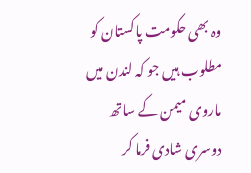وہ بھی حکومت پاکستان کو مطلوب ہیں جو کہ لندن میں ماروی میمن کے ساتھ دوسری شادی فرما کر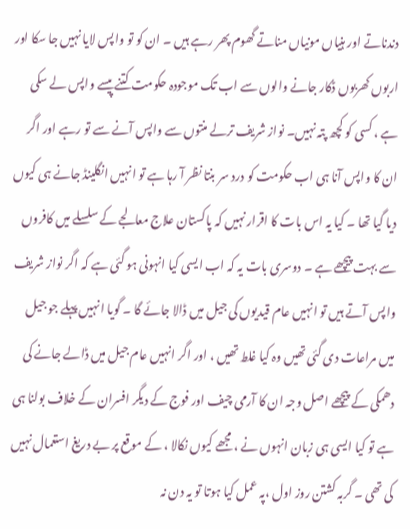دندناتے اور ہنیاں مونیاں مناتے گھوم پھر رہے ہیں ۔ ان کو تو واپس لایا نہیں جا سکا اور اربوں کھربوں ڈکار جانے والوں سے اب تک موجودہ حکومت کتنے پیسے واپس لے سکی ہے ، کسی کو کچھ پتہ نہیں۔ نواز شریف ترلے منتوں سے واپس آنے سے تو رہے اور اگر ان کا واپس آنا ہی اب حکومت کو درد سر بنتا نظر آ رہا ہے تو انہیں انگلینڈ جانے ہی کیوں دیا گیا تھا ۔ کیا یہ اس بات کا اقرار نہیں کہ پاکستان علاج معالجے کے سلسلے میں کافروں سے بہت پیچھے ہے ۔ دوسری بات یہ کہ اب ایسی کیا انہونی ہو گئی ہے کہ اگر نواز شریف واپس آتے ہیں تو انہیں عام قیدیوں کی جیل میں ڈالا جائے گا ۔ گویا انہیں پہلے جو جیل میں مراعات دی گئی تھیں وہ کیا غلط تھیں ، اور اگر انہیں عام جیل میں ڈالے جانے کی دھمکی کے پیچھے اصل وجہ ان کا آرمی چیف اور فوج کے دیگر افسران کے خلاف بولنا ہی ہے تو کیا ایسی ہی زبان انہوں نے ، مجھے کیوں نکالا ، کے موقع پر بے دریغ استعمال نہیں کی تھی ۔ گربہ کشتن روز اول ،پہ عمل کیا ہوتا تو یہ دن نہ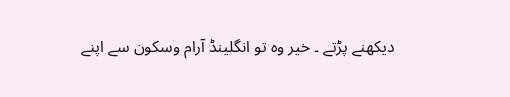دیکھنے پڑتے ۔ خیر وہ تو انگلینڈ آرام وسکون سے اپنے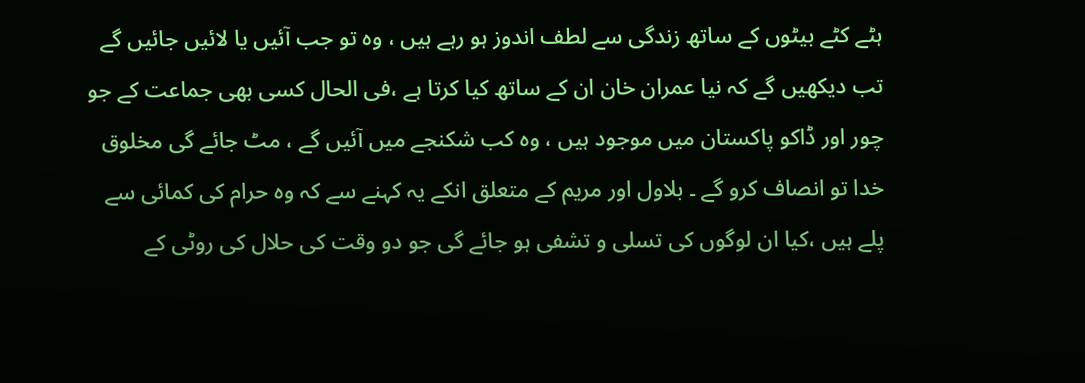ہٹے کٹے بیٹوں کے ساتھ زندگی سے لطف اندوز ہو رہے ہیں ، وہ تو جب آئیں یا لائیں جائیں گے تب دیکھیں گے کہ نیا عمران خان ان کے ساتھ کیا کرتا ہے ،فی الحال کسی بھی جماعت کے جو چور اور ڈاکو پاکستان میں موجود ہیں ، وہ کب شکنجے میں آئیں گے ، مٹ جائے گی مخلوق خدا تو انصاف کرو گے ۔ بلاول اور مریم کے متعلق انکے یہ کہنے سے کہ وہ حرام کی کمائی سے پلے ہیں ،کیا ان لوگوں کی تسلی و تشفی ہو جائے گی جو دو وقت کی حلال کی روٹی کے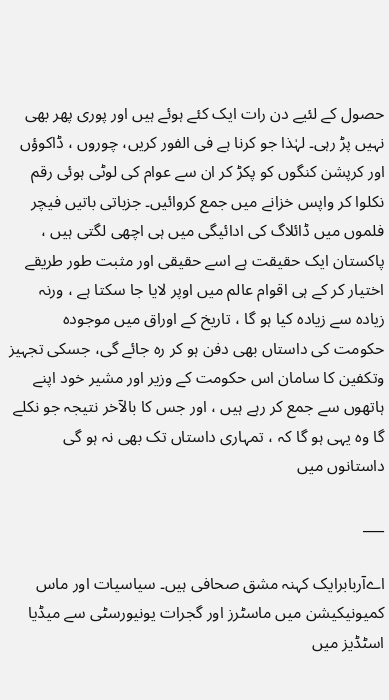حصول کے لئیے دن رات ایک کئے ہوئے ہیں اور پوری پھر بھی نہیں پڑ رہی۔ لہٰذا جو کرنا ہے فی الفور کریں، چوروں ، ڈاکوؤں اور کرپشن کنگوں کو پکڑ کر ان سے عوام کی لوٹی ہوئی رقم نکلوا کر واپس خزانے میں جمع کروائیں۔ جزباتی باتیں فیچر فلموں میں ڈائلاگ کی ادائیگی میں ہی اچھی لگتی ہیں ، پاکستان ایک حقیقت ہے اسے حقیقی اور مثبت طور طریقے اختیار کر کے ہی اقوام عالم میں اوپر لایا جا سکتا ہے ، ورنہ زیادہ سے زیادہ کیا ہو گا ، تاریخ کے اوراق میں موجودہ حکومت کی داستاں بھی دفن ہو کر رہ جائے گی، جسکی تجہیز وتکفین کا سامان اس حکومت کے وزیر اور مشیر خود اپنے ہاتھوں سے جمع کر رہے ہیں ، اور جس کا بالآخر نتیجہ جو نکلے گا وہ یہی ہو گا کہ ، تمہاری داستاں تک بھی نہ ہو گی داستانوں میں

___

اےآربابرایک کہنہ مشق صحافی ہیں۔ سیاسیات اور ماس کمیونیکیشن میں ماسٹرز اور گجرات یونیورسٹی سے میڈیا اسٹڈیز میں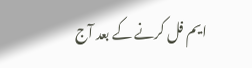ایم فل کرنے کے بعد آج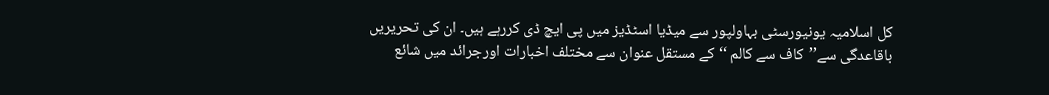کل اسلامیہ یونیورسٹی بہاولپور سے میڈیا اسٹڈیز میں پی ایچ ڈی کررہے ہیں۔ ان کی تحریریں باقاعدگی سے’’کاف سے کالم ‘‘کے مستقل عنوان سے مختلف اخبارات اورجرائد میں شائع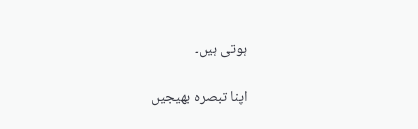ہوتی ہیں۔

اپنا تبصرہ بھیجیں